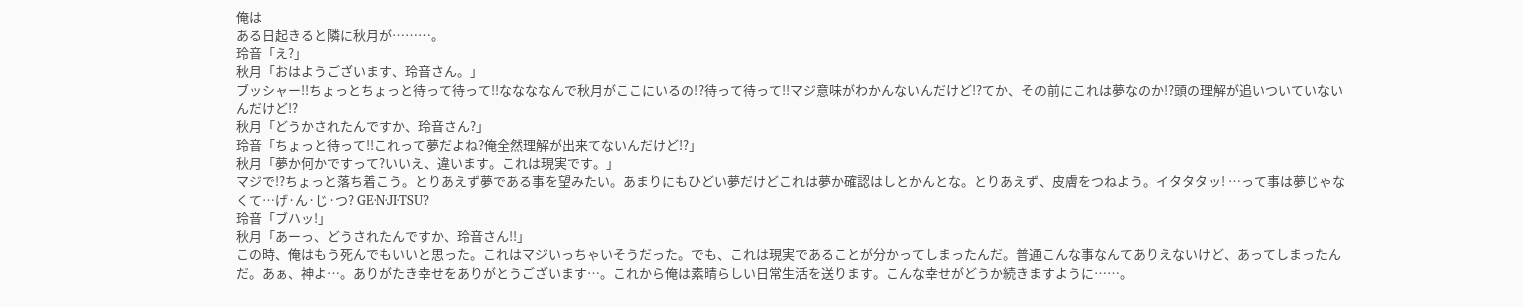俺は
ある日起きると隣に秋月が………。
玲音「え?」
秋月「おはようございます、玲音さん。」
ブッシャー!!ちょっとちょっと待って待って!!ななななんで秋月がここにいるの!?待って待って!!マジ意味がわかんないんだけど!?てか、その前にこれは夢なのか!?頭の理解が追いついていないんだけど!?
秋月「どうかされたんですか、玲音さん?」
玲音「ちょっと待って!!これって夢だよね?俺全然理解が出来てないんだけど!?」
秋月「夢か何かですって?いいえ、違います。これは現実です。」
マジで!?ちょっと落ち着こう。とりあえず夢である事を望みたい。あまりにもひどい夢だけどこれは夢か確認はしとかんとな。とりあえず、皮膚をつねよう。イタタタッ! …って事は夢じゃなくて…げ·ん·じ·つ? GE·N·JI·TSU?
玲音「ブハッ!」
秋月「あーっ、どうされたんですか、玲音さん!!」
この時、俺はもう死んでもいいと思った。これはマジいっちゃいそうだった。でも、これは現実であることが分かってしまったんだ。普通こんな事なんてありえないけど、あってしまったんだ。あぁ、神よ…。ありがたき幸せをありがとうございます…。これから俺は素晴らしい日常生活を送ります。こんな幸せがどうか続きますように……。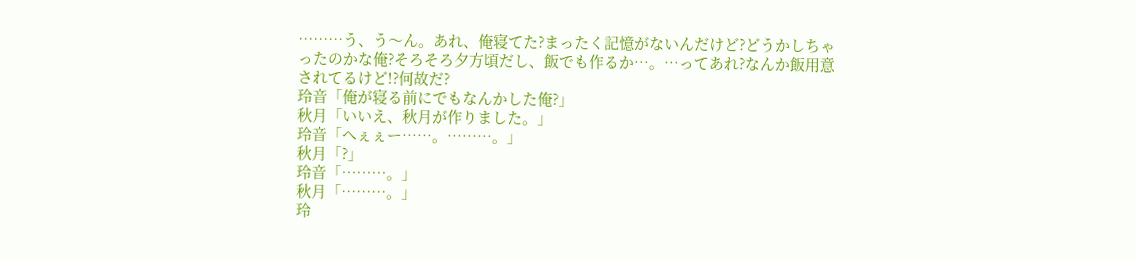………う、う〜ん。あれ、俺寝てた?まったく記憶がないんだけど?どうかしちゃったのかな俺?そろそろ夕方頃だし、飯でも作るか…。…ってあれ?なんか飯用意されてるけど!?何故だ?
玲音「俺が寝る前にでもなんかした俺?」
秋月「いいえ、秋月が作りました。」
玲音「へぇぇー……。………。」
秋月「?」
玲音「………。」
秋月「………。」
玲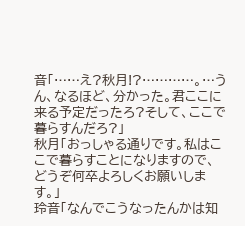音「……え?秋月!?…………。…うん、なるほど、分かった。君ここに来る予定だったろ?そして、ここで暮らすんだろ?」
秋月「おっしゃる通りです。私はここで暮らすことになりますので、どうぞ何卒よろしくお願いします。」
玲音「なんでこうなったんかは知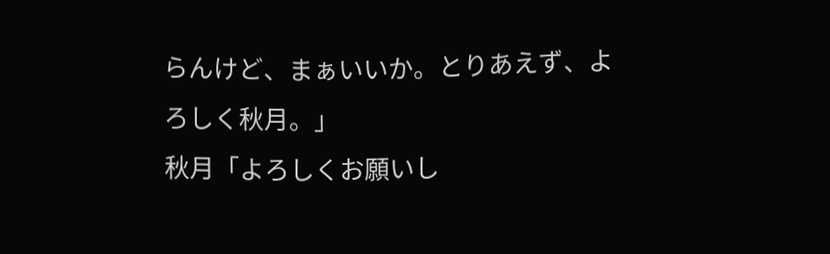らんけど、まぁいいか。とりあえず、よろしく秋月。」
秋月「よろしくお願いし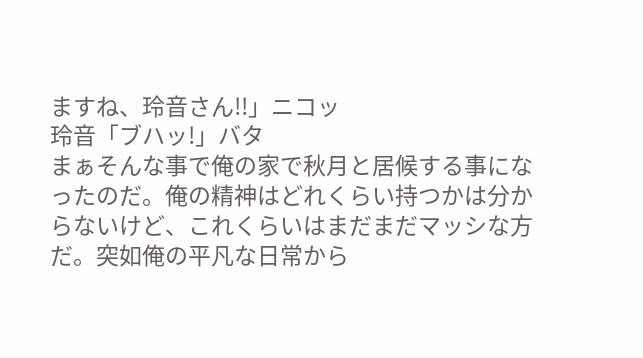ますね、玲音さん!!」ニコッ
玲音「ブハッ!」バタ
まぁそんな事で俺の家で秋月と居候する事になったのだ。俺の精神はどれくらい持つかは分からないけど、これくらいはまだまだマッシな方だ。突如俺の平凡な日常から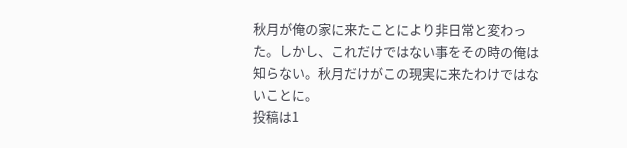秋月が俺の家に来たことにより非日常と変わった。しかし、これだけではない事をその時の俺は知らない。秋月だけがこの現実に来たわけではないことに。
投稿は1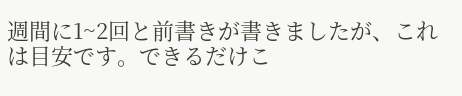週間に1~2回と前書きが書きましたが、これは目安です。できるだけこ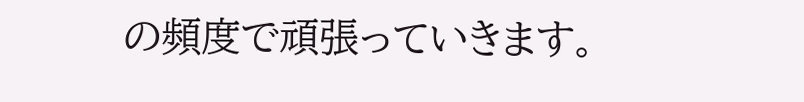の頻度で頑張っていきます。